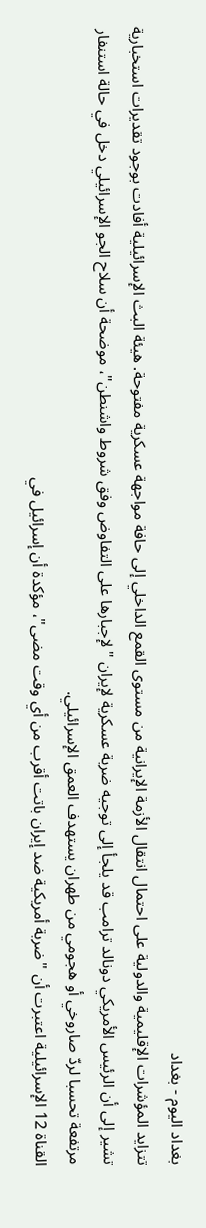بغداد اليوم - بغداد
تتزايد المؤشرات الإقليمية والدولية على احتمال انتقال الأزمة الإيرانية من مستوى القمع الداخلي إلى حافة مواجهة عسكرية مفتوحة. هيئة البث الإسرائيلية أفادت بوجود تقديرات استخبارية تشير إلى أن الرئيس الأمريكي دونالد ترامب قد يلجأ إلى توجيه ضربة عسكرية لإيران "لإجبارها على التفاوض وفق شروط واشنطن"، موضحة أن سلاح الجو الإسرائيلي دخل في حالة استنفار مرتفعة تحسبا لردّ صاروخي أو هجومي من طهران يستهدف العمق الإسرائيلي.
القناة 12 الإسرائيلية اعتبرت أن "ضربة أمريكية ضد إيران باتت أقرب من أي وقت مضى"، مؤكدة أن إسرائيل في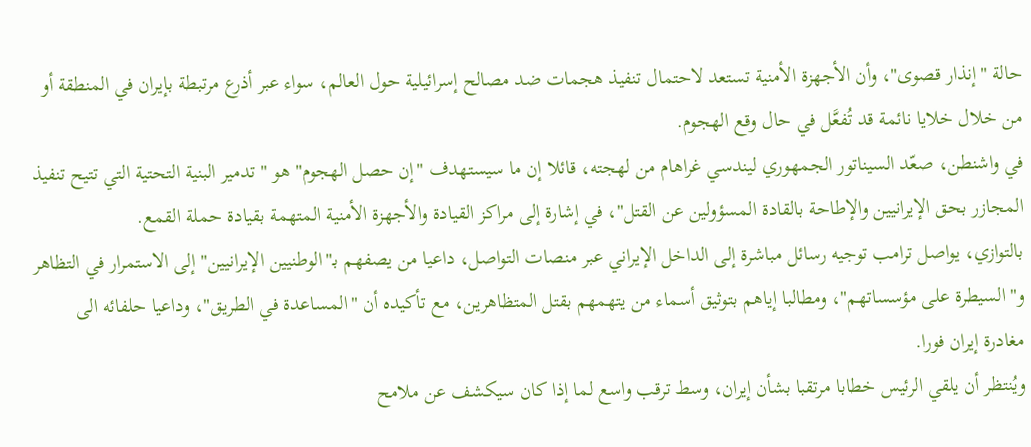حالة "إنذار قصوى"، وأن الأجهزة الأمنية تستعد لاحتمال تنفيذ هجمات ضد مصالح إسرائيلية حول العالم، سواء عبر أذرع مرتبطة بإيران في المنطقة أو من خلال خلايا نائمة قد تُفعَّل في حال وقع الهجوم.
في واشنطن، صعّد السيناتور الجمهوري ليندسي غراهام من لهجته، قائلا إن ما سيستهدف "إن حصل الهجوم" هو "تدمير البنية التحتية التي تتيح تنفيذ المجازر بحق الإيرانيين والإطاحة بالقادة المسؤولين عن القتل"، في إشارة إلى مراكز القيادة والأجهزة الأمنية المتهمة بقيادة حملة القمع.
بالتوازي، يواصل ترامب توجيه رسائل مباشرة إلى الداخل الإيراني عبر منصات التواصل، داعيا من يصفهم بـ"الوطنيين الإيرانيين" إلى الاستمرار في التظاهر و"السيطرة على مؤسساتهم"، ومطالبا إياهم بتوثيق أسماء من يتهمهم بقتل المتظاهرين، مع تأكيده أن "المساعدة في الطريق"، وداعيا حلفائه الى مغادرة إيران فورا.
ويُنتظر أن يلقي الرئيس خطابا مرتقبا بشأن إيران، وسط ترقب واسع لما إذا كان سيكشف عن ملامح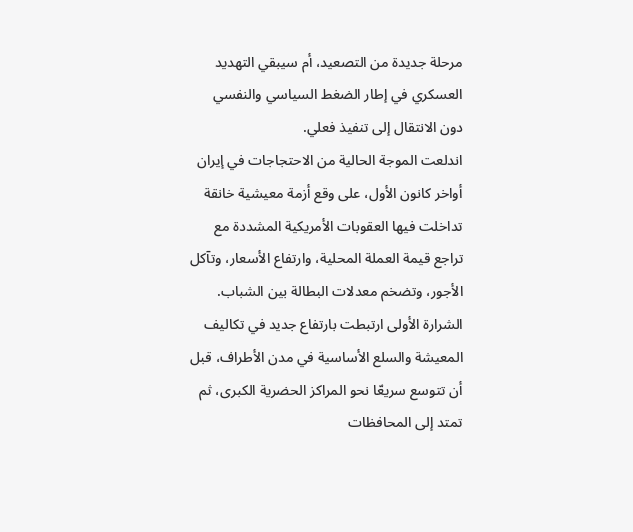مرحلة جديدة من التصعيد، أم سيبقي التهديد العسكري في إطار الضغط السياسي والنفسي دون الانتقال إلى تنفيذ فعلي.
اندلعت الموجة الحالية من الاحتجاجات في إيران أواخر كانون الأول، على وقع أزمة معيشية خانقة تداخلت فيها العقوبات الأمريكية المشددة مع تراجع قيمة العملة المحلية، وارتفاع الأسعار، وتآكل الأجور، وتضخم معدلات البطالة بين الشباب. الشرارة الأولى ارتبطت بارتفاع جديد في تكاليف المعيشة والسلع الأساسية في مدن الأطراف، قبل أن تتوسع سريعّا نحو المراكز الحضرية الكبرى، ثم تمتد إلى المحافظات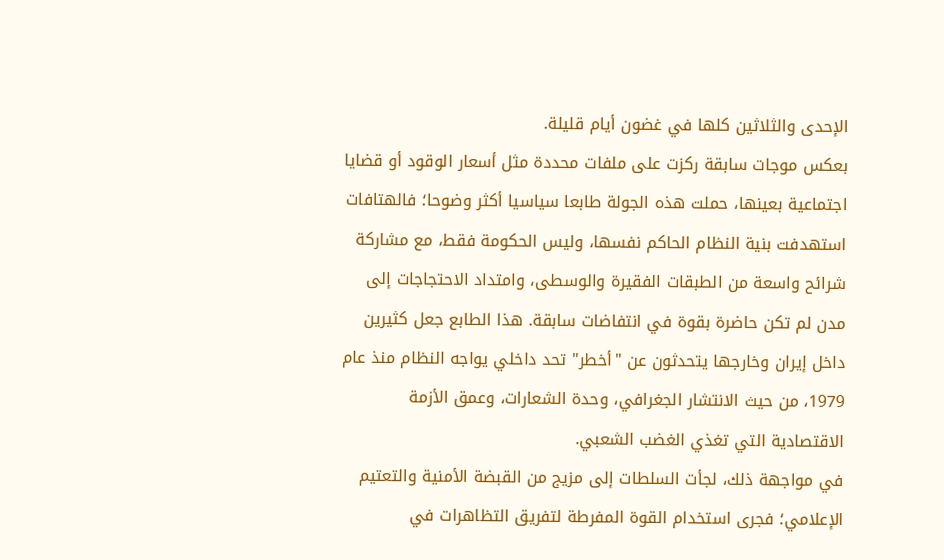الإحدى والثلاثين كلها في غضون أيام قليلة.
بعكس موجات سابقة ركزت على ملفات محددة مثل أسعار الوقود أو قضايا اجتماعية بعينها، حملت هذه الجولة طابعا سياسيا أكثر وضوحا؛ فالهتافات استهدفت بنية النظام الحاكم نفسها، وليس الحكومة فقط، مع مشاركة شرائح واسعة من الطبقات الفقيرة والوسطى، وامتداد الاحتجاجات إلى مدن لم تكن حاضرة بقوة في انتفاضات سابقة. هذا الطابع جعل كثيرين داخل إيران وخارجها يتحدثون عن "أخطر" تحد داخلي يواجه النظام منذ عام 1979، من حيث الانتشار الجغرافي، وحدة الشعارات، وعمق الأزمة الاقتصادية التي تغذي الغضب الشعبي.
في مواجهة ذلك، لجأت السلطات إلى مزيج من القبضة الأمنية والتعتيم الإعلامي؛ فجرى استخدام القوة المفرطة لتفريق التظاهرات في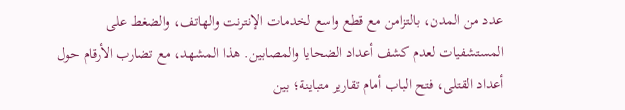عدد من المدن، بالتزامن مع قطع واسع لخدمات الإنترنت والهاتف، والضغط على المستشفيات لعدم كشف أعداد الضحايا والمصابين. هذا المشهد، مع تضارب الأرقام حول أعداد القتلى، فتح الباب أمام تقارير متباينة؛ بين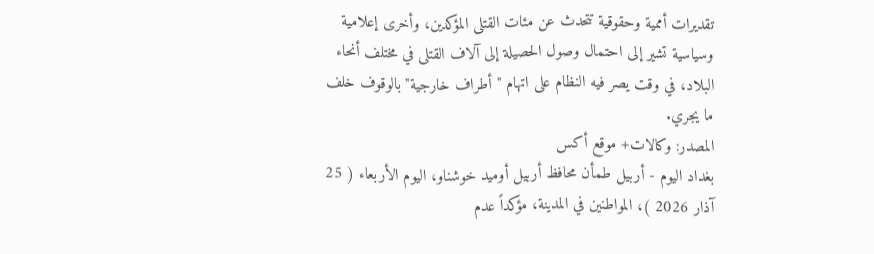تقديرات أممية وحقوقية تتحدث عن مئات القتلى المؤكدين، وأخرى إعلامية وسياسية تشير إلى احتمال وصول الحصيلة إلى آلاف القتلى في مختلف أنحاء البلاد، في وقت يصر فيه النظام على اتهام "أطراف خارجية" بالوقوف خلف ما يجري.
المصدر: وكالات+ موقع أكس
بغداد اليوم - أربيل طمأن محافظ أربيل أوميد خوشناو، اليوم الأربعاء ( 25 آذار 2026 )، المواطنين في المدينة، مؤكداً عدم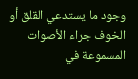وجود ما يستدعي القلق أو الخوف جراء الأصوات المسموعة في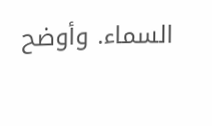السماء. وأوضح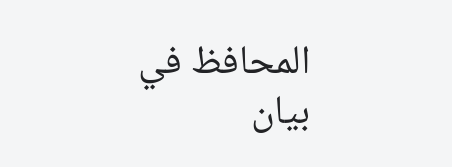المحافظ في بيان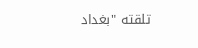تلقته "بغداد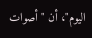اليوم"، أن "أصوات